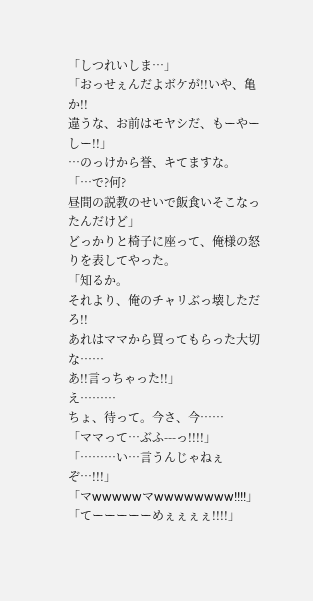「しつれいしま…」
「おっせぇんだよボケが!!いや、亀か!!
違うな、お前はモヤシだ、もーやーしー!!」
…のっけから誉、キてますな。
「…で?何?
昼間の説教のせいで飯食いそこなったんだけど」
どっかりと椅子に座って、俺様の怒りを表してやった。
「知るか。
それより、俺のチャリぶっ壊しただろ!!
あれはママから買ってもらった大切な……
あ!!言っちゃった!!」
え………
ちょ、待って。今さ、今……
「ママって…ぶふ---っ!!!!」
「………い…言うんじゃねぇぞ…!!!」
「マwwwwwマwwwwwwww!!!!」
「てーーーーーめぇぇぇぇ!!!!」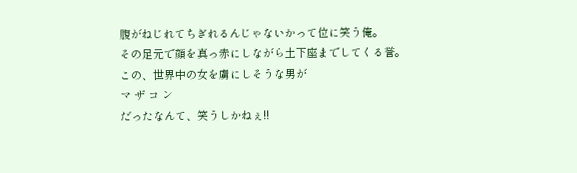腹がねじれてちぎれるんじゃないかって位に笑う俺。
その足元で顔を真っ赤にしながら土下座までしてくる誉。
この、世界中の女を虜にしそうな男が
マ ザ コ ン
だったなんて、笑うしかねぇ!!